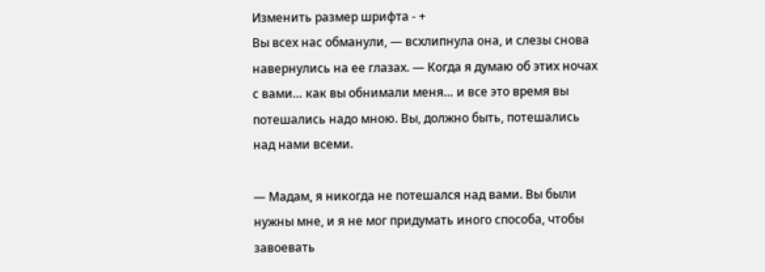Изменить размер шрифта - +
Вы всех нас обманули, — всхлипнула она, и слезы снова навернулись на ее глазах. — Когда я думаю об этих ночах с вами… как вы обнимали меня… и все это время вы потешались надо мною. Вы, должно быть, потешались над нами всеми.

— Мадам, я никогда не потешался над вами. Вы были нужны мне, и я не мог придумать иного способа, чтобы завоевать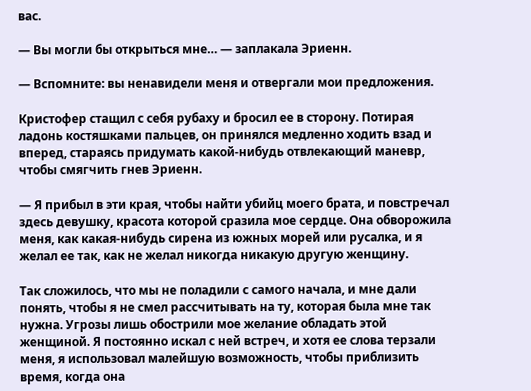вас.

— Вы могли бы открыться мне… — заплакала Эриенн.

— Вспомните: вы ненавидели меня и отвергали мои предложения.

Кристофер стащил с себя рубаху и бросил ее в сторону. Потирая ладонь костяшками пальцев, он принялся медленно ходить взад и вперед, стараясь придумать какой-нибудь отвлекающий маневр, чтобы смягчить гнев Эриенн.

— Я прибыл в эти края, чтобы найти убийц моего брата, и повстречал здесь девушку, красота которой сразила мое сердце. Она обворожила меня, как какая-нибудь сирена из южных морей или русалка, и я желал ее так, как не желал никогда никакую другую женщину.

Так сложилось, что мы не поладили с самого начала, и мне дали понять, чтобы я не смел рассчитывать на ту, которая была мне так нужна. Угрозы лишь обострили мое желание обладать этой женщиной. Я постоянно искал с ней встреч, и хотя ее слова терзали меня, я использовал малейшую возможность, чтобы приблизить время, когда она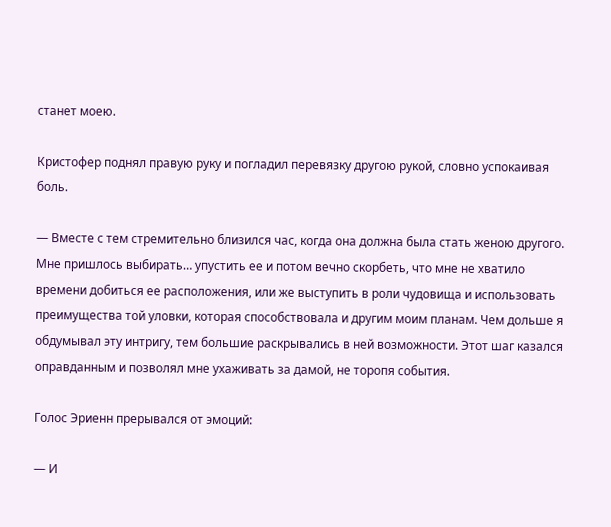станет моею.

Кристофер поднял правую руку и погладил перевязку другою рукой, словно успокаивая боль.

— Вместе с тем стремительно близился час, когда она должна была стать женою другого. Мне пришлось выбирать… упустить ее и потом вечно скорбеть, что мне не хватило времени добиться ее расположения, или же выступить в роли чудовища и использовать преимущества той уловки, которая способствовала и другим моим планам. Чем дольше я обдумывал эту интригу, тем большие раскрывались в ней возможности. Этот шаг казался оправданным и позволял мне ухаживать за дамой, не торопя события.

Голос Эриенн прерывался от эмоций:

— И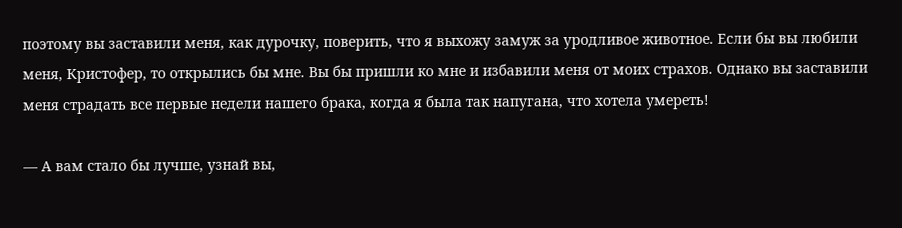поэтому вы заставили меня, как дурочку, поверить, что я выхожу замуж за уродливое животное. Если бы вы любили меня, Кристофер, то открылись бы мне. Вы бы пришли ко мне и избавили меня от моих страхов. Однако вы заставили меня страдать все первые недели нашего брака, когда я была так напугана, что хотела умереть!

— А вам стало бы лучше, узнай вы,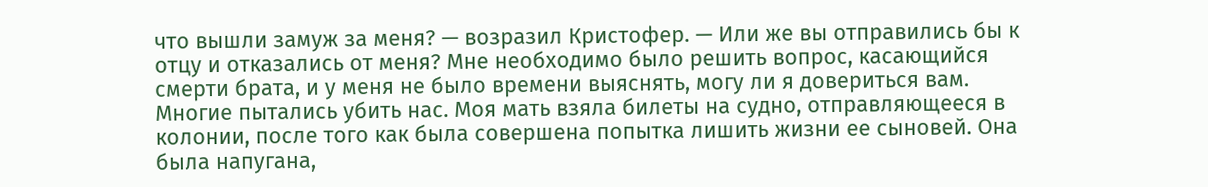что вышли замуж за меня? — возразил Кристофер. — Или же вы отправились бы к отцу и отказались от меня? Мне необходимо было решить вопрос, касающийся смерти брата, и у меня не было времени выяснять, могу ли я довериться вам. Многие пытались убить нас. Моя мать взяла билеты на судно, отправляющееся в колонии, после того как была совершена попытка лишить жизни ее сыновей. Она была напугана,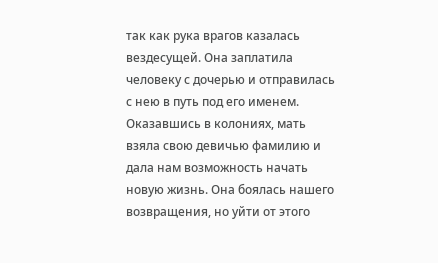так как рука врагов казалась вездесущей. Она заплатила человеку с дочерью и отправилась с нею в путь под его именем. Оказавшись в колониях, мать взяла свою девичью фамилию и дала нам возможность начать новую жизнь. Она боялась нашего возвращения, но уйти от этого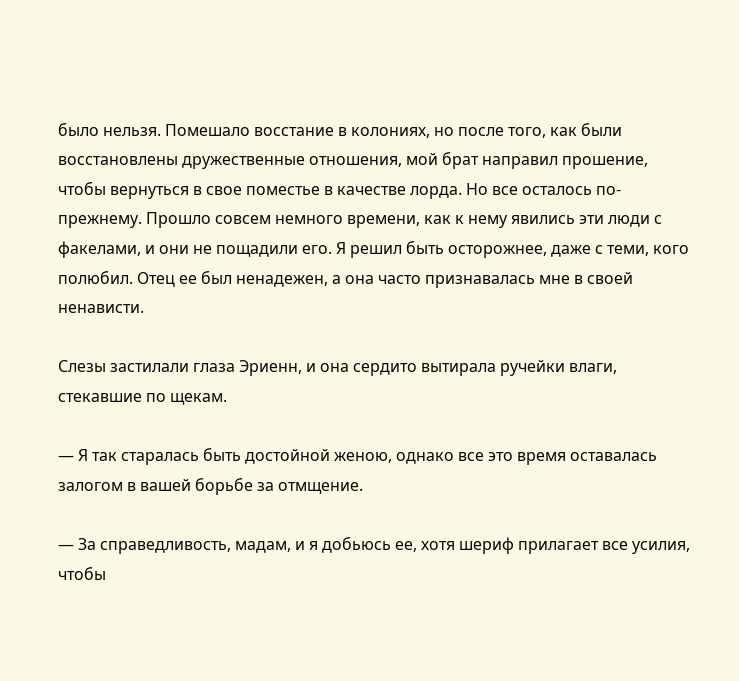было нельзя. Помешало восстание в колониях, но после того, как были восстановлены дружественные отношения, мой брат направил прошение, чтобы вернуться в свое поместье в качестве лорда. Но все осталось по-прежнему. Прошло совсем немного времени, как к нему явились эти люди с факелами, и они не пощадили его. Я решил быть осторожнее, даже с теми, кого полюбил. Отец ее был ненадежен, а она часто признавалась мне в своей ненависти.

Слезы застилали глаза Эриенн, и она сердито вытирала ручейки влаги, стекавшие по щекам.

— Я так старалась быть достойной женою, однако все это время оставалась залогом в вашей борьбе за отмщение.

— За справедливость, мадам, и я добьюсь ее, хотя шериф прилагает все усилия, чтобы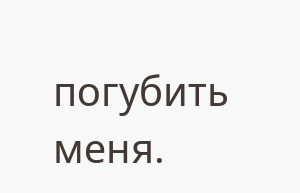погубить меня.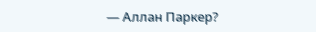— Аллан Паркер?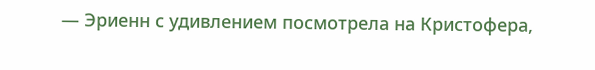— Эриенн с удивлением посмотрела на Кристофера,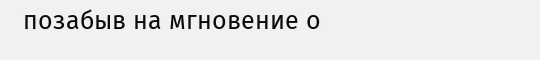позабыв на мгновение о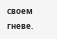своем гневе.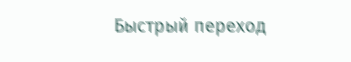Быстрый переход